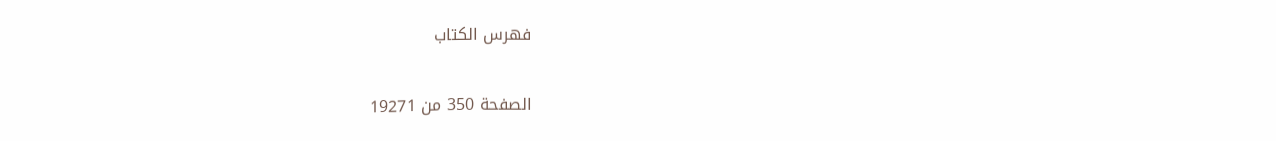فهرس الكتاب

الصفحة 350 من 19271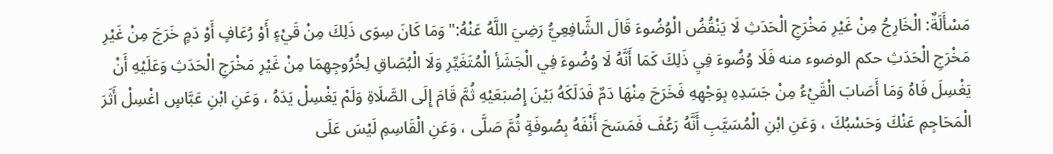مَسْأَلَةٌ: الْخَارِجُ مِنْ غَيْرِ مَخْرَجِ الْحَدَثِ لَا يَنْقُضُ الْوُضُوءَ قَالَ الشَّافِعِيُّ رَضِيَ اللَّهُ عَنْهُ:"وَمَا كَانَ سِوَى ذَلِكَ مِنْ قَيْءٍ أَوْ رُعَافٍ أَوْ دَمٍ خَرَجَ مِنْ غَيْرِ مَخْرَجِ الْحَدَثِ حكم الوضوء منه فَلَا وُضُوءَ فِيِ ذَلِكَ كَمَا أَنَّهُ لَا وُضُوءَ فِي الْجَشَأِ الْمُتَغَيِّرِ وَلَا الْبُصَاقِ لِخُرُوجِهِمَا مِنْ غَيْرِ مَخْرَجِ الْحَدَثِ وَعَلَيْهِ أَنْ يَغْسِلَ فَاهُ وَمَا أَصَابَ الْقَيْءُ مِنْ جَسَدِهِ بِوَجْهِهِ فَخَرَجَ مِنْهَا دَمٌ فَدَلَكَهُ بَيْنَ إِصْبَعَيْهِ ثُمَّ قَامَ إِلَى الصَّلَاةِ وَلَمْ يَغْسِلْ يَدَهُ ، وَعَنِ ابْنِ عَبَّاسٍ اغْسِلْ أَثَرَ الْمَحَاجِمِ عَنْكَ وَحَسْبُكَ ، وَعَنِ ابْنِ الْمُسَيَّبِ أَنَّهُ رَعُفَ فَمَسَحَ أَنْفَهُ بِصُوفَةٍ ثُمَّ صَلَّى ، وَعَنِ الْقَاسِمِ لَيْسَ عَلَى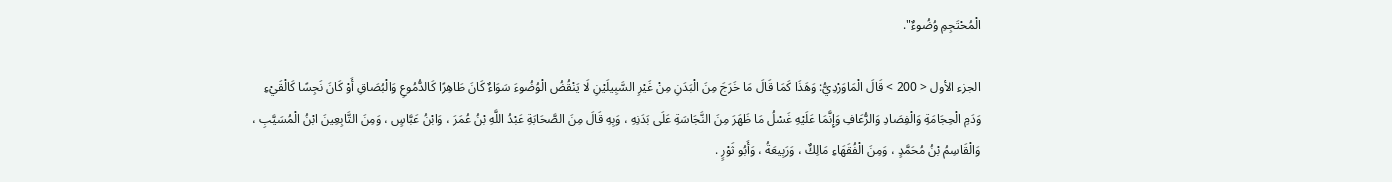الْمُحْتَجِمِ وُضُوءٌ".

الجزء الأول < 200 > قَالَ الْمَاوَرْدِيُّ: وَهَذَا كَمَا قَالَ مَا خَرَجَ مِنَ الْبَدَنِ مِنْ غَيْرِ السَّبِيلَيْنِ لَا يَنْقُضُ الْوُضُوءَ سَوَاءٌ كَانَ طَاهِرًا كَالدُّمُوعِ وَالْبُصَاقِ أَوْ كَانَ نَجِسًا كَالْقَيْءِ وَدَمِ الْحِجَامَةِ وَالْفِصَادِ وَالرُّعَافِ وَإِنَّمَا عَلَيْهِ غَسْلُ مَا ظَهَرَ مِنَ النَّجَاسَةِ عَلَى بَدَنِهِ ، وَبِهِ قَالَ مِنَ الصَّحَابَةِ عَبْدُ اللَّهِ بْنُ عُمَرَ ، وَابْنُ عَبَّاسٍ ، وَمِنَ التَّابِعِينَ ابْنُ الْمُسَيَّبِ ، وَالْقَاسِمُ بْنُ مُحَمَّدٍ ، وَمِنَ الْفُقَهَاءِ مَالِكٌ ، وَرَبِيعَةُ ، وَأَبُو ثَوْرٍ .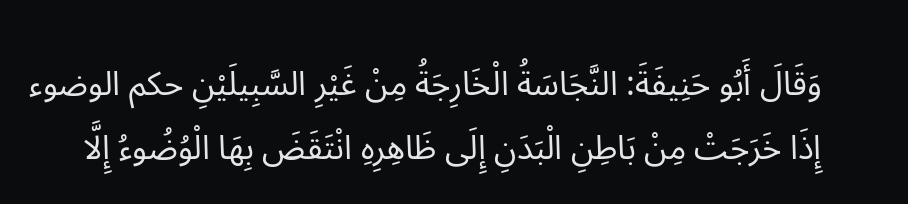وَقَالَ أَبُو حَنِيفَةَ: النَّجَاسَةُ الْخَارِجَةُ مِنْ غَيْرِ السَّبِيلَيْنِ حكم الوضوء إِذَا خَرَجَتْ مِنْ بَاطِنِ الْبَدَنِ إِلَى ظَاهِرِهِ انْتَقَضَ بِهَا الْوُضُوءُ إِلَّا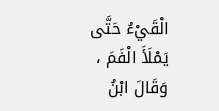الْقَيْءُ حَتَّى يَمْلَأَ الْفَمَ ، وَقَالَ ابْنُ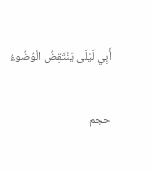أَبِي لَيْلَى يَنْتَقِضُ الْوُضُوءُ

حجم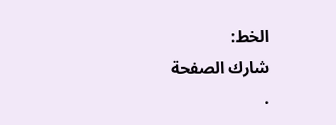الخط:
شارك الصفحة
.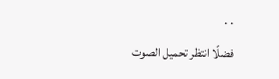. .
فضلًا انتظر تحميل الصوت